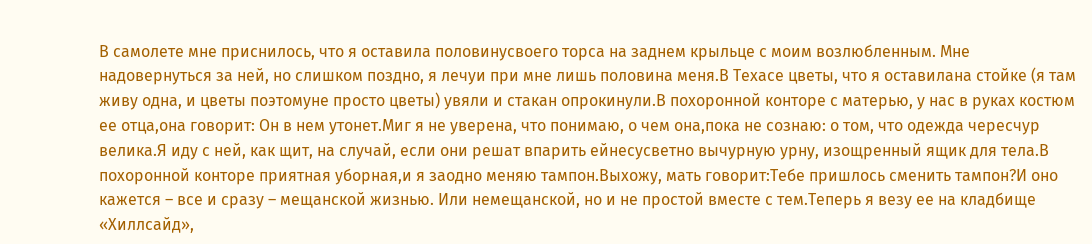В самолете мне приснилось, что я оставила половинусвоего торса на заднем крыльце с моим возлюбленным. Мне надовернуться за ней, но слишком поздно, я лечуи при мне лишь половина меня.В Техасе цветы, что я оставилана стойке (я там живу одна, и цветы поэтомуне просто цветы) увяли и стакан опрокинули.В похоронной конторе с матерью, у нас в руках костюм ее отца,она говорит: Он в нем утонет.Миг я не уверена, что понимаю, о чем она,пока не сознаю: о том, что одежда чересчур велика.Я иду с ней, как щит, на случай, если они решат впарить ейнесусветно вычурную урну, изощренный ящик для тела.В похоронной конторе приятная уборная,и я заодно меняю тампон.Выхожу, мать говорит:Тебе пришлось сменить тампон?И оно кажется – все и сразу – мещанской жизнью. Или немещанской, но и не простой вместе с тем.Теперь я везу ее на кладбище «Хиллсайд»,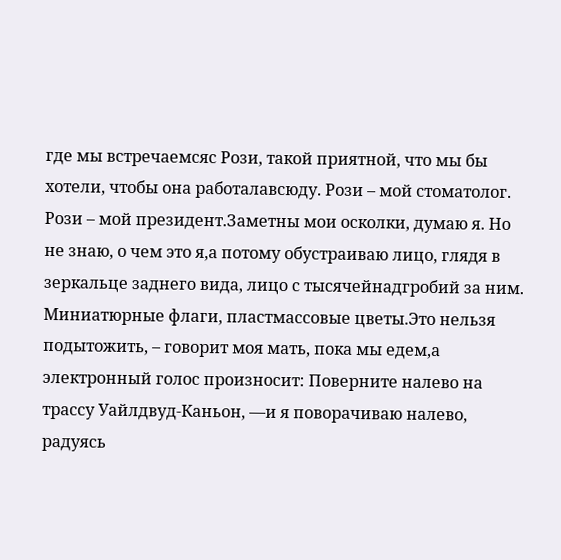где мы встречаемсяс Рози, такой приятной, что мы бы хотели, чтобы она работалавсюду. Рози – мой стоматолог. Рози – мой президент.Заметны мои осколки, думаю я. Но не знаю, о чем это я,а потому обустраиваю лицо, глядя в зеркальце заднего вида, лицо с тысячейнадгробий за ним. Миниатюрные флаги, пластмассовые цветы.Это нельзя подытожить, – говорит моя мать, пока мы едем,а электронный голос произносит: Поверните налево на трассу Уайлдвуд-Каньон, —и я поворачиваю налево, радуясь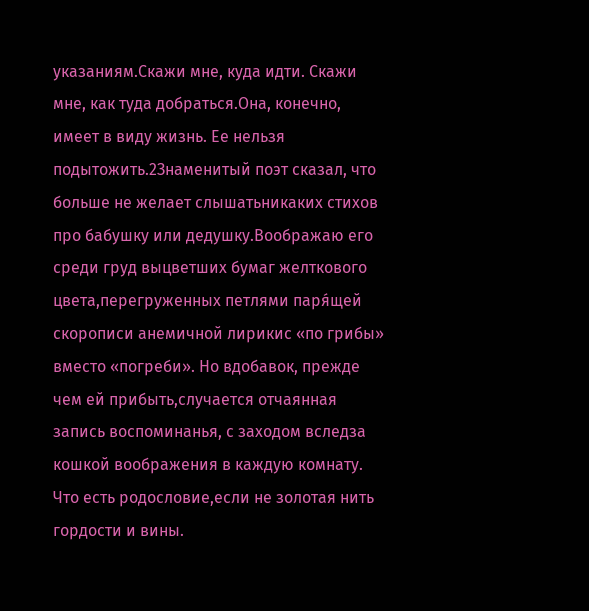указаниям.Скажи мне, куда идти. Скажи мне, как туда добраться.Она, конечно, имеет в виду жизнь. Ее нельзя подытожить.2Знаменитый поэт сказал, что больше не желает слышатьникаких стихов про бабушку или дедушку.Воображаю его среди груд выцветших бумаг желткового цвета,перегруженных петлями паря́щей скорописи анемичной лирикис «по грибы» вместо «погреби». Но вдобавок, прежде чем ей прибыть,случается отчаянная запись воспоминанья, с заходом вследза кошкой воображения в каждую комнату. Что есть родословие,если не золотая нить гордости и вины.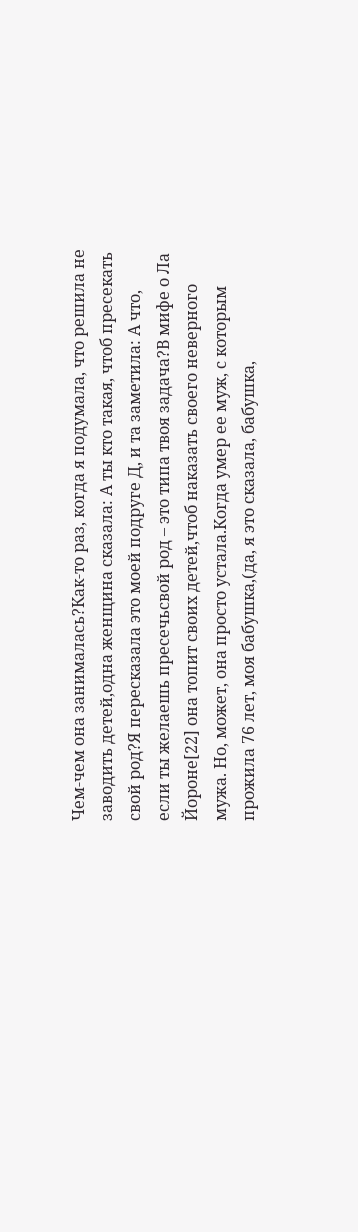Чем-чем она занималась?Как-то раз, когда я подумала, что решила не заводить детей,одна женщина сказала: А ты кто такая, чтоб пресекать свой род?Я пересказала это моей подруге Д, и та заметила: А что, если ты желаешь пресечьсвой род – это типа твоя задача?В мифе о Ла Йороне[22] она топит своих детей,чтоб наказать своего неверного мужа. Но, может, она просто устала.Когда умер ее муж, с которым прожила 76 лет, моя бабушка,(да, я это сказала, бабушка,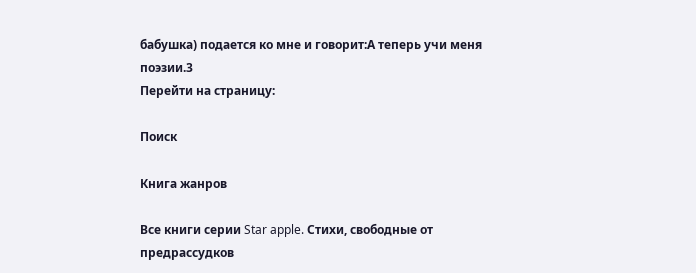бабушка) подается ко мне и говорит:А теперь учи меня поэзии.3
Перейти на страницу:

Поиск

Книга жанров

Все книги серии Star apple. Стихи, свободные от предрассудков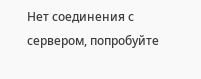Нет соединения с сервером, попробуйте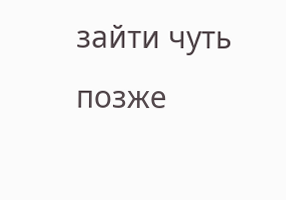зайти чуть позже